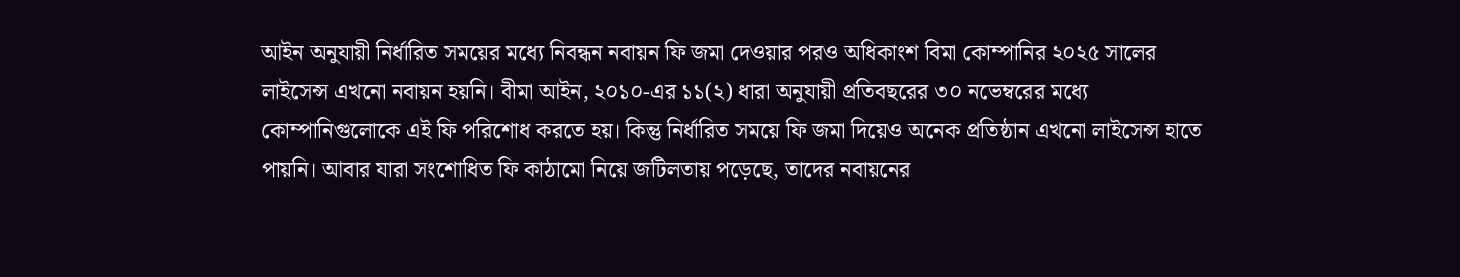আইন অনুযায়ী নির্ধারিত সময়ের মধ্যে নিবন্ধন নবায়ন ফি জমা দেওয়ার পরও অধিকাংশ বিমা কোম্পানির ২০২৫ সালের লাইসেন্স এখনো নবায়ন হয়নি। বীমা আইন, ২০১০-এর ১১(২) ধারা অনুযায়ী প্রতিবছরের ৩০ নভেম্বরের মধ্যে কোম্পানিগুলোকে এই ফি পরিশোধ করতে হয়। কিন্তু নির্ধারিত সময়ে ফি জমা দিয়েও অনেক প্রতিষ্ঠান এখনো লাইসেন্স হাতে পায়নি। আবার যারা সংশোধিত ফি কাঠামো নিয়ে জটিলতায় পড়েছে, তাদের নবায়নের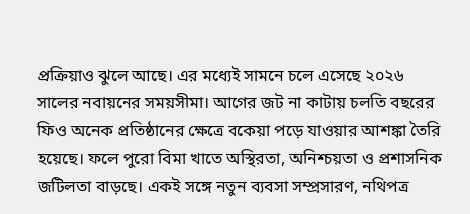প্রক্রিয়াও ঝুলে আছে। এর মধ্যেই সামনে চলে এসেছে ২০২৬ সালের নবায়নের সময়সীমা। আগের জট না কাটায় চলতি বছরের ফিও অনেক প্রতিষ্ঠানের ক্ষেত্রে বকেয়া পড়ে যাওয়ার আশঙ্কা তৈরি হয়েছে। ফলে পুরো বিমা খাতে অস্থিরতা, অনিশ্চয়তা ও প্রশাসনিক জটিলতা বাড়ছে। একই সঙ্গে নতুন ব্যবসা সম্প্রসারণ, নথিপত্র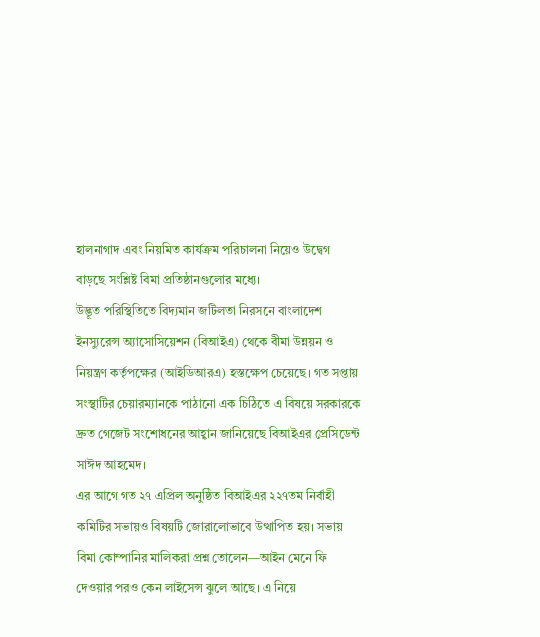হালনাগাদ এবং নিয়মিত কার্যক্রম পরিচালনা নিয়েও উদ্বেগ বাড়ছে সংশ্লিষ্ট বিমা প্রতিষ্ঠানগুলোর মধ্যে।
উদ্ভূত পরিস্থিতিতে বিদ্যমান জটিলতা নিরসনে বাংলাদেশ ইনস্যুরেন্স অ্যাসোসিয়েশন (বিআইএ) থেকে বীমা উন্নয়ন ও নিয়ন্ত্রণ কর্তৃপক্ষের (আইডিআরএ) হস্তক্ষেপ চেয়েছে। গত সপ্তায় সংস্থাটির চেয়ারম্যানকে পাঠানো এক চিঠিতে এ বিষয়ে সরকারকে দ্রুত গেজেট সংশোধনের আহ্বান জানিয়েছে বিআইএর প্রেসিডেন্ট সাঈদ আহমেদ।
এর আগে গত ২৭ এপ্রিল অনুষ্ঠিত বিআইএর ২২৭তম নির্বাহী কমিটির সভায়ও বিষয়টি জোরালোভাবে উত্থাপিত হয়। সভায় বিমা কোম্পানির মালিকরা প্রশ্ন তোলেন—আইন মেনে ফি দেওয়ার পরও কেন লাইসেন্স ঝুলে আছে। এ নিয়ে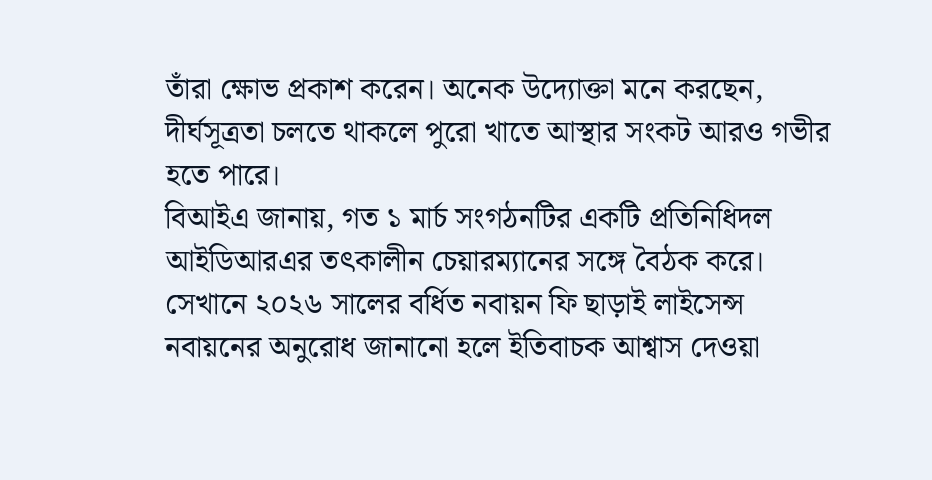তাঁরা ক্ষোভ প্রকাশ করেন। অনেক উদ্যোক্তা মনে করছেন, দীর্ঘসূত্রতা চলতে থাকলে পুরো খাতে আস্থার সংকট আরও গভীর হতে পারে।
বিআইএ জানায়, গত ১ মার্চ সংগঠনটির একটি প্রতিনিধিদল আইডিআরএর তৎকালীন চেয়ারম্যানের সঙ্গে বৈঠক করে। সেখানে ২০২৬ সালের বর্ধিত নবায়ন ফি ছাড়াই লাইসেন্স নবায়নের অনুরোধ জানানো হলে ইতিবাচক আশ্বাস দেওয়া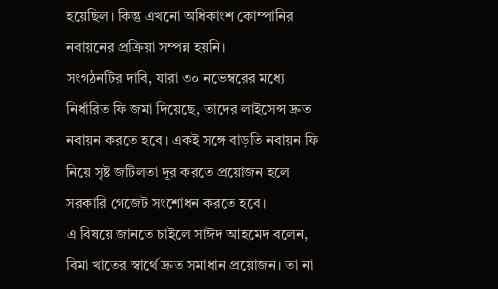হয়েছিল। কিন্তু এখনো অধিকাংশ কোম্পানির নবায়নের প্রক্রিয়া সম্পন্ন হয়নি।
সংগঠনটির দাবি, যারা ৩০ নভেম্বরের মধ্যে নির্ধারিত ফি জমা দিয়েছে, তাদের লাইসেন্স দ্রুত নবায়ন করতে হবে। একই সঙ্গে বাড়তি নবায়ন ফি নিয়ে সৃষ্ট জটিলতা দূর করতে প্রয়োজন হলে সরকারি গেজেট সংশোধন করতে হবে।
এ বিষয়ে জানতে চাইলে সাঈদ আহমেদ বলেন, বিমা খাতের স্বার্থে দ্রুত সমাধান প্রয়োজন। তা না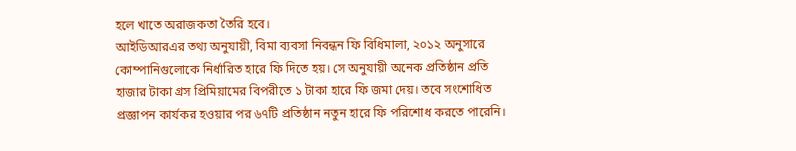হলে খাতে অরাজকতা তৈরি হবে।
আইডিআরএর তথ্য অনুযায়ী, বিমা ব্যবসা নিবন্ধন ফি বিধিমালা, ২০১২ অনুসারে কোম্পানিগুলোকে নির্ধারিত হারে ফি দিতে হয়। সে অনুযায়ী অনেক প্রতিষ্ঠান প্রতি হাজার টাকা গ্রস প্রিমিয়ামের বিপরীতে ১ টাকা হারে ফি জমা দেয়। তবে সংশোধিত প্রজ্ঞাপন কার্যকর হওয়ার পর ৬৭টি প্রতিষ্ঠান নতুন হারে ফি পরিশোধ করতে পারেনি।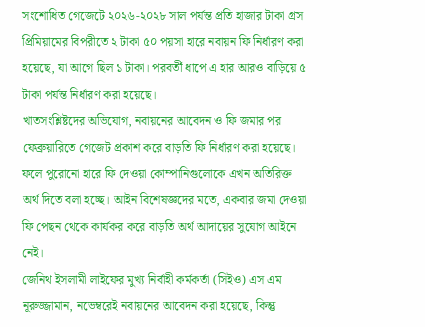সংশোধিত গেজেটে ২০২৬-২০২৮ সাল পর্যন্ত প্রতি হাজার টাকা গ্রস প্রিমিয়ামের বিপরীতে ২ টাকা ৫০ পয়সা হারে নবায়ন ফি নির্ধারণ করা হয়েছে, যা আগে ছিল ১ টাকা। পরবর্তী ধাপে এ হার আরও বাড়িয়ে ৫ টাকা পর্যন্ত নির্ধারণ করা হয়েছে।
খাতসংশ্লিষ্টদের অভিযোগ, নবায়নের আবেদন ও ফি জমার পর ফেব্রুয়ারিতে গেজেট প্রকাশ করে বাড়তি ফি নির্ধারণ করা হয়েছে। ফলে পুরোনো হারে ফি দেওয়া কোম্পানিগুলোকে এখন অতিরিক্ত অর্থ দিতে বলা হচ্ছে। আইন বিশেষজ্ঞদের মতে, একবার জমা দেওয়া ফি পেছন থেকে কার্যকর করে বাড়তি অর্থ আদায়ের সুযোগ আইনে নেই।
জেনিথ ইসলামী লাইফের মুখ্য নির্বাহী কর্মকর্তা (সিইও) এস এম নূরুজ্জামান, নভেম্বরেই নবায়নের আবেদন করা হয়েছে, কিন্তু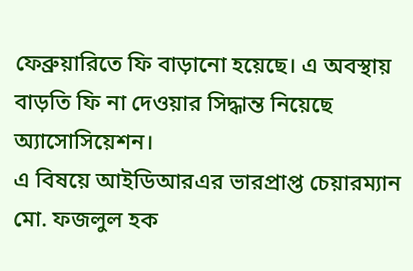ফেব্রুয়ারিতে ফি বাড়ানো হয়েছে। এ অবস্থায় বাড়তি ফি না দেওয়ার সিদ্ধান্ত নিয়েছে অ্যাসোসিয়েশন।
এ বিষয়ে আইডিআরএর ভারপ্রাপ্ত চেয়ারম্যান মো. ফজলুল হক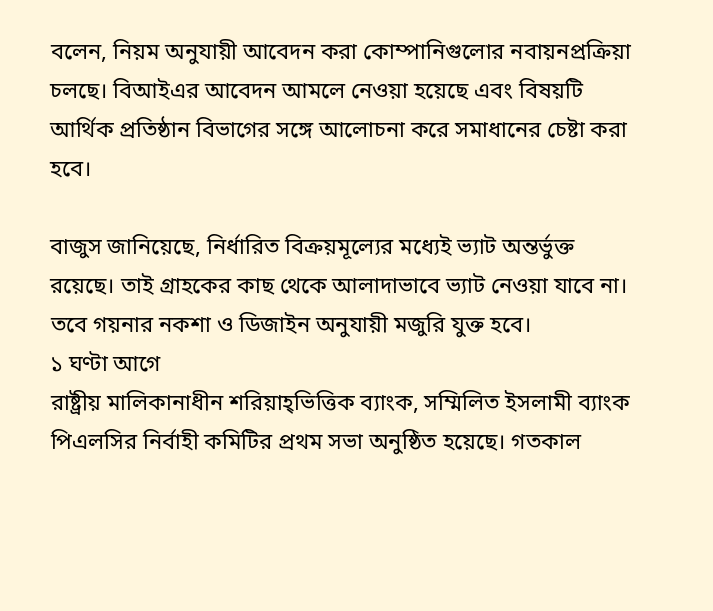বলেন, নিয়ম অনুযায়ী আবেদন করা কোম্পানিগুলোর নবায়নপ্রক্রিয়া চলছে। বিআইএর আবেদন আমলে নেওয়া হয়েছে এবং বিষয়টি আর্থিক প্রতিষ্ঠান বিভাগের সঙ্গে আলোচনা করে সমাধানের চেষ্টা করা হবে।

বাজুস জানিয়েছে, নির্ধারিত বিক্রয়মূল্যের মধ্যেই ভ্যাট অন্তর্ভুক্ত রয়েছে। তাই গ্রাহকের কাছ থেকে আলাদাভাবে ভ্যাট নেওয়া যাবে না। তবে গয়নার নকশা ও ডিজাইন অনুযায়ী মজুরি যুক্ত হবে।
১ ঘণ্টা আগে
রাষ্ট্রীয় মালিকানাধীন শরিয়াহ্ভিত্তিক ব্যাংক, সম্মিলিত ইসলামী ব্যাংক পিএলসির নির্বাহী কমিটির প্রথম সভা অনুষ্ঠিত হয়েছে। গতকাল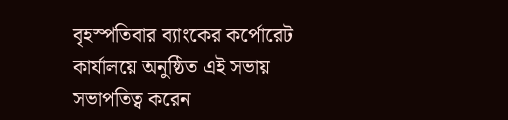বৃহস্পতিবার ব্যাংকের কর্পোরেট কার্যালয়ে অনুষ্ঠিত এই সভায় সভাপতিত্ব করেন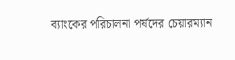ব্যাংকের পরিচালনা পর্ষদের চেয়ারম্যান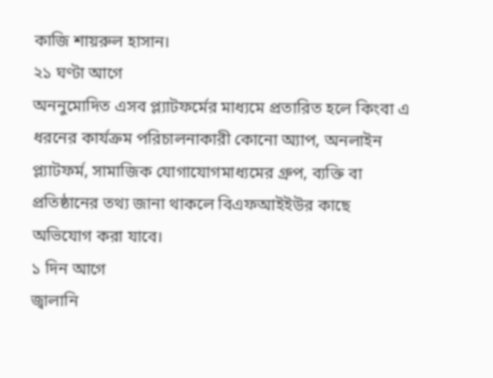কাজি শায়রুল হাসান।
২১ ঘণ্টা আগে
অননুমোদিত এসব প্ল্যাটফর্মের মাধ্যমে প্রতারিত হলে কিংবা এ ধরনের কার্যক্রম পরিচালনাকারী কোনো অ্যাপ, অনলাইন প্ল্যাটফর্ম, সামাজিক যোগাযোগমাধ্যমের গ্রুপ, ব্যক্তি বা প্রতিষ্ঠানের তথ্য জানা থাকলে বিএফআইইউর কাছে অভিযোগ করা যাবে।
১ দিন আগে
জ্বালানি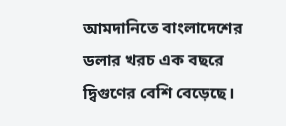আমদানিতে বাংলাদেশের ডলার খরচ এক বছরে দ্বিগুণের বেশি বেড়েছে।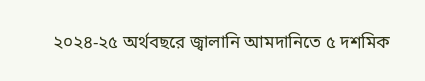২০২৪-২৫ অর্থবছরে জ্বালানি আমদানিতে ৫ দশমিক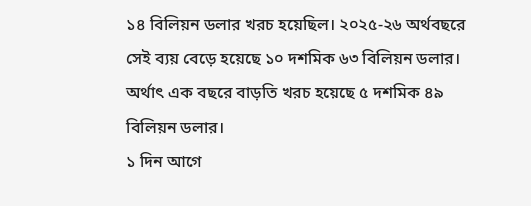১৪ বিলিয়ন ডলার খরচ হয়েছিল। ২০২৫-২৬ অর্থবছরে সেই ব্যয় বেড়ে হয়েছে ১০ দশমিক ৬৩ বিলিয়ন ডলার। অর্থাৎ এক বছরে বাড়তি খরচ হয়েছে ৫ দশমিক ৪৯ বিলিয়ন ডলার।
১ দিন আগে